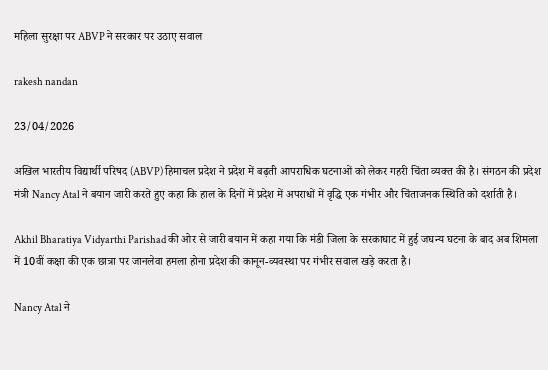महिला सुरक्षा पर ABVP ने सरकार पर उठाए सवाल

rakesh nandan

23/04/2026

अखिल भारतीय विद्यार्थी परिषद (ABVP) हिमाचल प्रदेश ने प्रदेश में बढ़ती आपराधिक घटनाओं को लेकर गहरी चिंता व्यक्त की है। संगठन की प्रदेश मंत्री Nancy Atal ने बयान जारी करते हुए कहा कि हाल के दिनों में प्रदेश में अपराधों में वृद्धि एक गंभीर और चिंताजनक स्थिति को दर्शाती है।

Akhil Bharatiya Vidyarthi Parishad की ओर से जारी बयान में कहा गया कि मंडी जिला के सरकाघाट में हुई जघन्य घटना के बाद अब शिमला में 10वीं कक्षा की एक छात्रा पर जानलेवा हमला होना प्रदेश की कानून-व्यवस्था पर गंभीर सवाल खड़े करता है।

Nancy Atal ने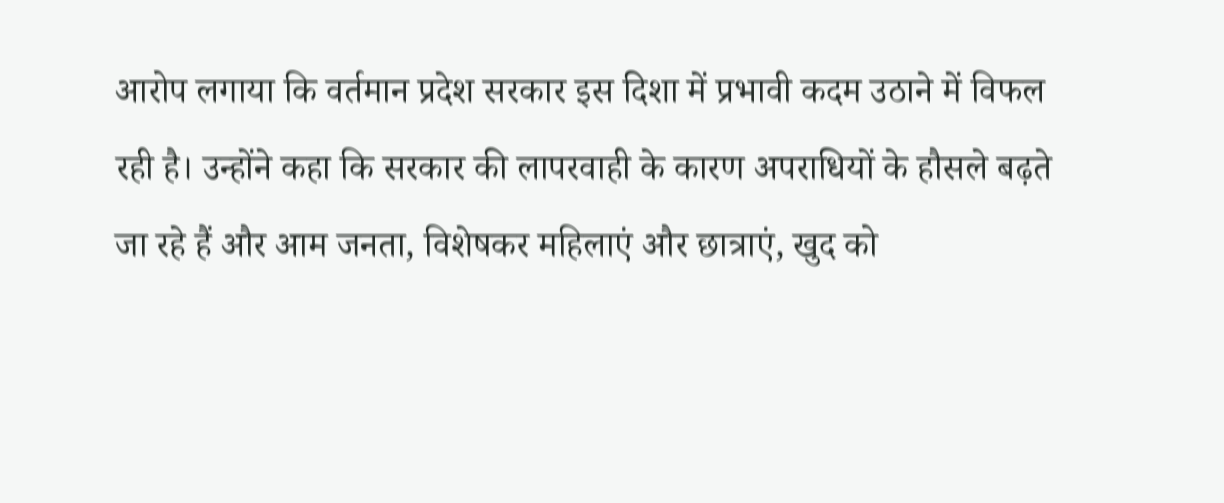आरोप लगाया कि वर्तमान प्रदेश सरकार इस दिशा में प्रभावी कदम उठाने में विफल रही है। उन्होंने कहा कि सरकार की लापरवाही के कारण अपराधियों के हौसले बढ़ते जा रहे हैं और आम जनता, विशेषकर महिलाएं और छात्राएं, खुद को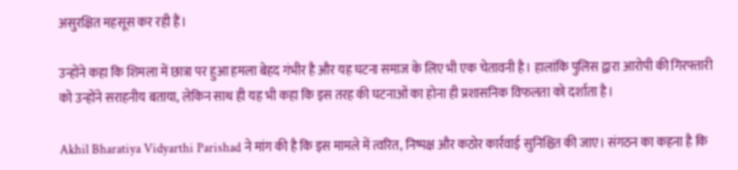असुरक्षित महसूस कर रही हैं।

उन्होंने कहा कि शिमला में छात्रा पर हुआ हमला बेहद गंभीर है और यह घटना समाज के लिए भी एक चेतावनी है। हालांकि पुलिस द्वारा आरोपी की गिरफ्तारी को उन्होंने सराहनीय बताया, लेकिन साथ ही यह भी कहा कि इस तरह की घटनाओं का होना ही प्रशासनिक विफलता को दर्शाता है।

Akhil Bharatiya Vidyarthi Parishad ने मांग की है कि इस मामले में त्वरित, निष्पक्ष और कठोर कार्रवाई सुनिश्चित की जाए। संगठन का कहना है कि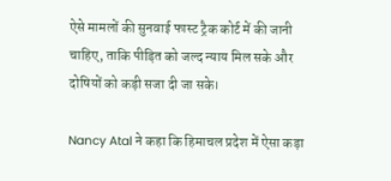ऐसे मामलों की सुनवाई फास्ट ट्रैक कोर्ट में की जानी चाहिए, ताकि पीड़ित को जल्द न्याय मिल सके और दोषियों को कड़ी सजा दी जा सके।

Nancy Atal ने कहा कि हिमाचल प्रदेश में ऐसा कड़ा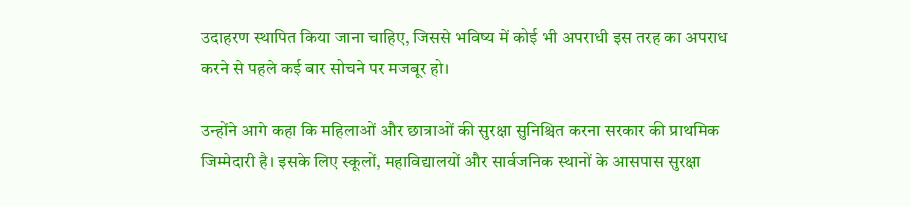उदाहरण स्थापित किया जाना चाहिए, जिससे भविष्य में कोई भी अपराधी इस तरह का अपराध करने से पहले कई बार सोचने पर मजबूर हो।

उन्होंने आगे कहा कि महिलाओं और छात्राओं की सुरक्षा सुनिश्चित करना सरकार की प्राथमिक जिम्मेदारी है। इसके लिए स्कूलों, महाविद्यालयों और सार्वजनिक स्थानों के आसपास सुरक्षा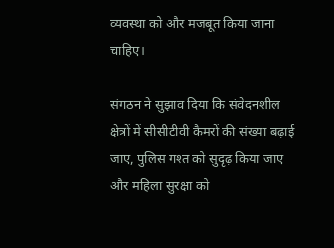व्यवस्था को और मजबूत किया जाना चाहिए।

संगठन ने सुझाव दिया कि संवेदनशील क्षेत्रों में सीसीटीवी कैमरों की संख्या बढ़ाई जाए, पुलिस गश्त को सुदृढ़ किया जाए और महिला सुरक्षा को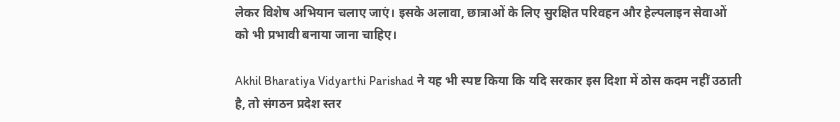लेकर विशेष अभियान चलाए जाएं। इसके अलावा, छात्राओं के लिए सुरक्षित परिवहन और हेल्पलाइन सेवाओं को भी प्रभावी बनाया जाना चाहिए।

Akhil Bharatiya Vidyarthi Parishad ने यह भी स्पष्ट किया कि यदि सरकार इस दिशा में ठोस कदम नहीं उठाती है, तो संगठन प्रदेश स्तर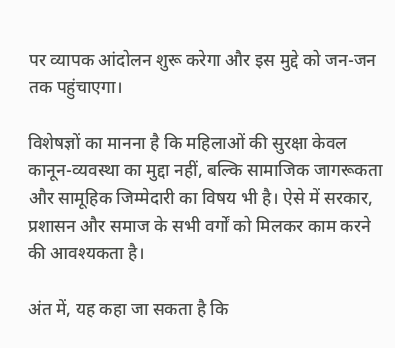पर व्यापक आंदोलन शुरू करेगा और इस मुद्दे को जन-जन तक पहुंचाएगा।

विशेषज्ञों का मानना है कि महिलाओं की सुरक्षा केवल कानून-व्यवस्था का मुद्दा नहीं, बल्कि सामाजिक जागरूकता और सामूहिक जिम्मेदारी का विषय भी है। ऐसे में सरकार, प्रशासन और समाज के सभी वर्गों को मिलकर काम करने की आवश्यकता है।

अंत में, यह कहा जा सकता है कि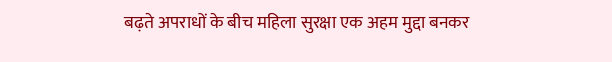बढ़ते अपराधों के बीच महिला सुरक्षा एक अहम मुद्दा बनकर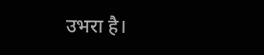उभरा है।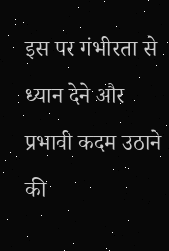इस पर गंभीरता से ध्यान देने और प्रभावी कदम उठाने की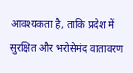आवश्यकता है, ताकि प्रदेश में सुरक्षित और भरोसेमंद वातावरण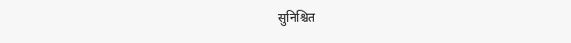सुनिश्चित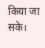किया जा सके।